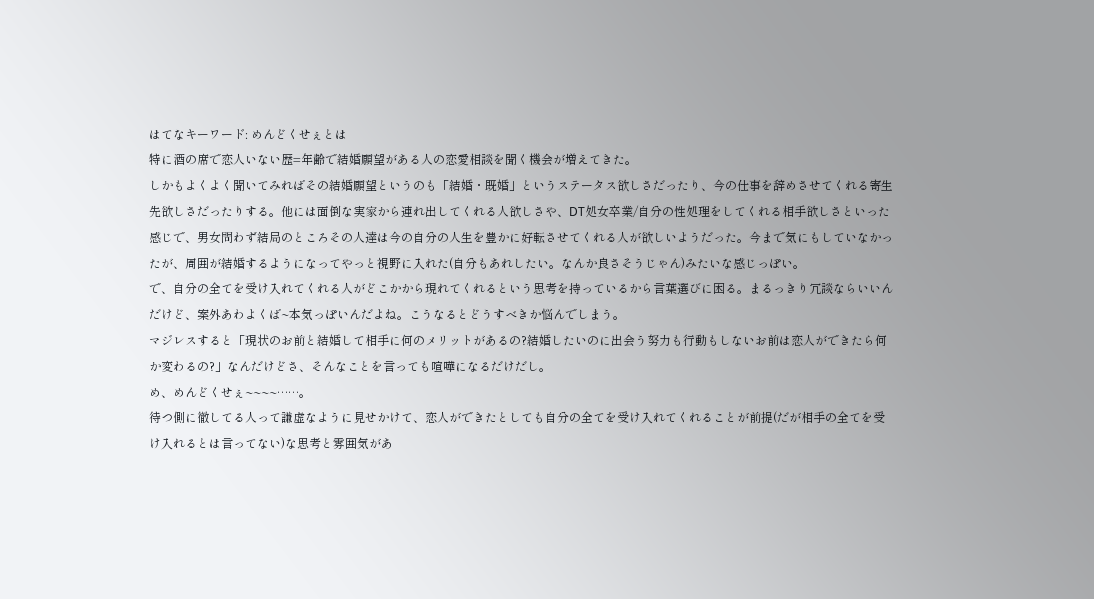はてなキーワード: めんどくせぇとは
特に酒の席で恋人いない歴=年齢で結婚願望がある人の恋愛相談を聞く機会が増えてきた。
しかもよくよく聞いてみればその結婚願望というのも「結婚・既婚」というステータス欲しさだったり、今の仕事を辞めさせてくれる寄生先欲しさだったりする。他には面倒な実家から連れ出してくれる人欲しさや、DT処女卒業/自分の性処理をしてくれる相手欲しさといった感じで、男女問わず結局のところその人達は今の自分の人生を豊かに好転させてくれる人が欲しいようだった。今まで気にもしていなかったが、周囲が結婚するようになってやっと視野に入れた(自分もあれしたい。なんか良さそうじゃん)みたいな感じっぽい。
で、自分の全てを受け入れてくれる人がどこかから現れてくれるという思考を持っているから言葉選びに困る。まるっきり冗談ならいいんだけど、案外あわよくば~本気っぽいんだよね。こうなるとどうすべきか悩んでしまう。
マジレスすると「現状のお前と結婚して相手に何のメリットがあるの?結婚したいのに出会う努力も行動もしないお前は恋人ができたら何か変わるの?」なんだけどさ、そんなことを言っても喧嘩になるだけだし。
め、めんどくせぇ~~~~……。
待つ側に徹してる人って謙虚なように見せかけて、恋人ができたとしても自分の全てを受け入れてくれることが前提(だが相手の全てを受け入れるとは言ってない)な思考と雰囲気があ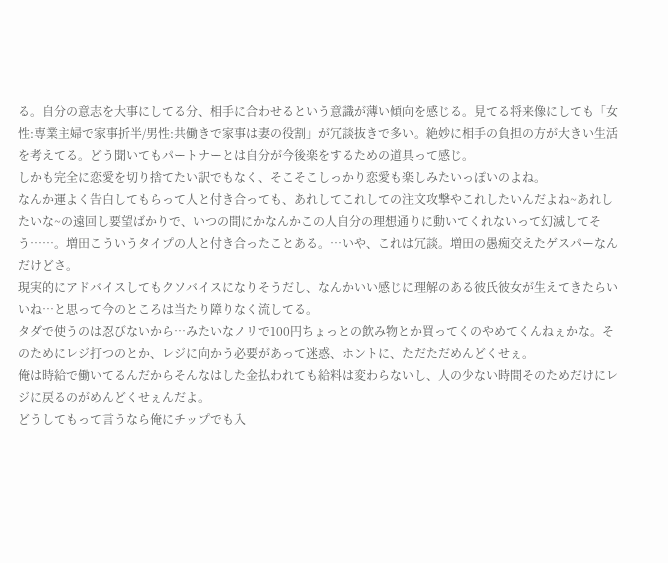る。自分の意志を大事にしてる分、相手に合わせるという意識が薄い傾向を感じる。見てる将来像にしても「女性:専業主婦で家事折半/男性:共働きで家事は妻の役割」が冗談抜きで多い。絶妙に相手の負担の方が大きい生活を考えてる。どう聞いてもパートナーとは自分が今後楽をするための道具って感じ。
しかも完全に恋愛を切り捨てたい訳でもなく、そこそこしっかり恋愛も楽しみたいっぽいのよね。
なんか運よく告白してもらって人と付き合っても、あれしてこれしての注文攻撃やこれしたいんだよね~あれしたいな~の遠回し要望ばかりで、いつの間にかなんかこの人自分の理想通りに動いてくれないって幻滅してそう……。増田こういうタイプの人と付き合ったことある。…いや、これは冗談。増田の愚痴交えたゲスパーなんだけどさ。
現実的にアドバイスしてもクソバイスになりそうだし、なんかいい感じに理解のある彼氏彼女が生えてきたらいいね…と思って今のところは当たり障りなく流してる。
タダで使うのは忍びないから…みたいなノリで100円ちょっとの飲み物とか買ってくのやめてくんねぇかな。そのためにレジ打つのとか、レジに向かう必要があって迷惑、ホントに、ただただめんどくせぇ。
俺は時給で働いてるんだからそんなはした金払われても給料は変わらないし、人の少ない時間そのためだけにレジに戻るのがめんどくせぇんだよ。
どうしてもって言うなら俺にチップでも入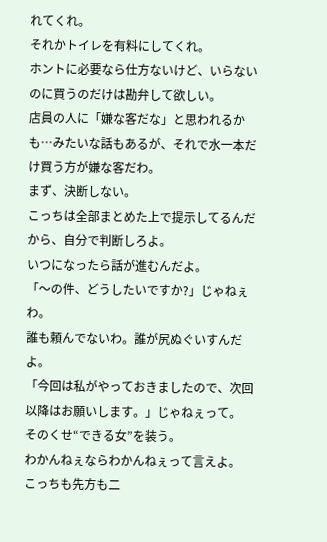れてくれ。
それかトイレを有料にしてくれ。
ホントに必要なら仕方ないけど、いらないのに買うのだけは勘弁して欲しい。
店員の人に「嫌な客だな」と思われるかも…みたいな話もあるが、それで水一本だけ買う方が嫌な客だわ。
まず、決断しない。
こっちは全部まとめた上で提示してるんだから、自分で判断しろよ。
いつになったら話が進むんだよ。
「〜の件、どうしたいですか?」じゃねぇわ。
誰も頼んでないわ。誰が尻ぬぐいすんだよ。
「今回は私がやっておきましたので、次回以降はお願いします。」じゃねぇって。
そのくせ“できる女”を装う。
わかんねぇならわかんねぇって言えよ。
こっちも先方も二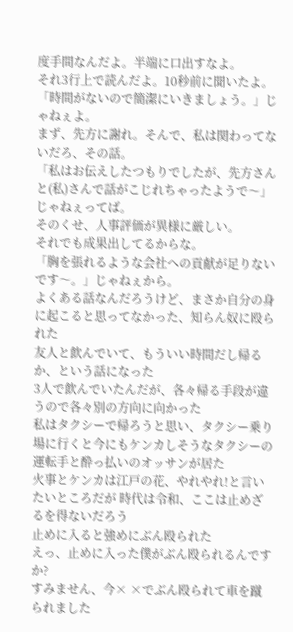度手間なんだよ。半端に口出すなよ。
それ3行上で読んだよ。10秒前に聞いたよ。
「時間がないので簡潔にいきましょう。」じゃねぇよ。
まず、先方に謝れ。そんで、私は関わってないだろ、その話。
「私はお伝えしたつもりでしたが、先方さんと(私)さんで話がこじれちゃったようで〜」じゃねぇってば。
そのくせ、人事評価が異様に厳しい。
それでも成果出してるからな。
「胸を張れるような会社への貢献が足りないです〜。」じゃねぇから。
よくある話なんだろうけど、まさか自分の身に起こると思ってなかった、知らん奴に殴られた
友人と飲んでいて、もういい時間だし帰るか、という話になった
3人で飲んでいたんだが、各々帰る手段が違うので各々別の方向に向かった
私はタクシーで帰ろうと思い、タクシー乗り場に行くと今にもケンカしそうなタクシーの運転手と酔っ払いのオッサンが居た
火事とケンカは江戸の花、やれやれ!と言いたいところだが 時代は令和、ここは止めざるを得ないだろう
止めに入ると強めにぶん殴られた
えっ、止めに入った僕がぶん殴られるんですか?
すみません、今× ×でぶん殴られて車を蹴られました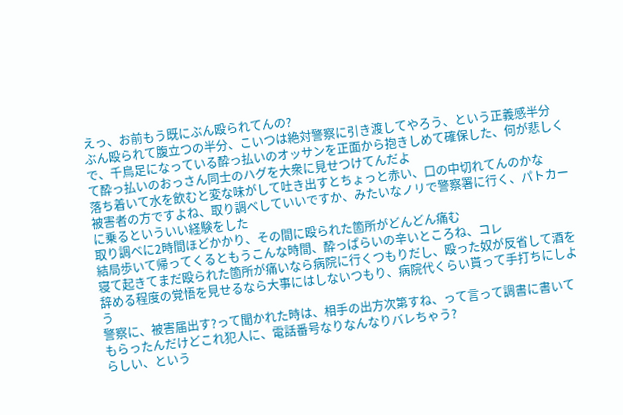えっ、お前もう既にぶん殴られてんの?
ぶん殴られて腹立つの半分、こいつは絶対警察に引き渡してやろう、という正義感半分で、千鳥足になっている酔っ払いのオッサンを正面から抱きしめて確保した、何が悲しくて酔っ払いのおっさん同士のハグを大衆に見せつけてんだよ
落ち着いて水を飲むと変な味がして吐き出すとちょっと赤い、口の中切れてんのかな
被害者の方ですよね、取り調べしていいですか、みたいなノリで警察署に行く、パトカーに乗るといういい経験をした
取り調べに2時間ほどかかり、その間に殴られた箇所がどんどん痛む
結局歩いて帰ってくるともうこんな時間、酔っぱらいの辛いところね、コレ
寝て起きてまだ殴られた箇所が痛いなら病院に行くつもりだし、殴った奴が反省して酒を辞める程度の覚悟を見せるなら大事にはしないつもり、病院代くらい貰って手打ちにしよう
警察に、被害届出す?って聞かれた時は、相手の出方次第すね、って言って調書に書いてもらったんだけどこれ犯人に、電話番号なりなんなりバレちゃう?
らしい、という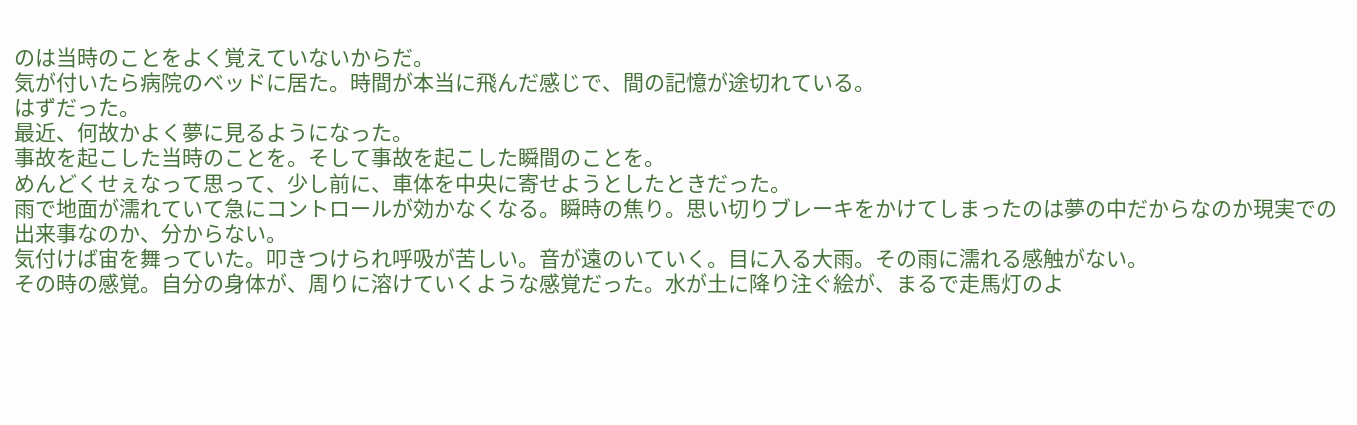のは当時のことをよく覚えていないからだ。
気が付いたら病院のベッドに居た。時間が本当に飛んだ感じで、間の記憶が途切れている。
はずだった。
最近、何故かよく夢に見るようになった。
事故を起こした当時のことを。そして事故を起こした瞬間のことを。
めんどくせぇなって思って、少し前に、車体を中央に寄せようとしたときだった。
雨で地面が濡れていて急にコントロールが効かなくなる。瞬時の焦り。思い切りブレーキをかけてしまったのは夢の中だからなのか現実での出来事なのか、分からない。
気付けば宙を舞っていた。叩きつけられ呼吸が苦しい。音が遠のいていく。目に入る大雨。その雨に濡れる感触がない。
その時の感覚。自分の身体が、周りに溶けていくような感覚だった。水が土に降り注ぐ絵が、まるで走馬灯のよ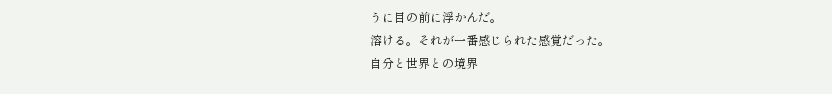うに目の前に浮かんだ。
溶ける。それが一番感じられた感覚だった。
自分と世界との境界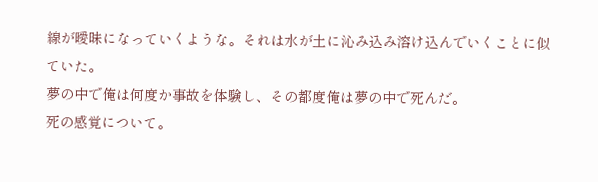線が曖昧になっていくような。それは水が土に沁み込み溶け込んでいくことに似ていた。
夢の中で俺は何度か事故を体験し、その都度俺は夢の中で死んだ。
死の感覚について。